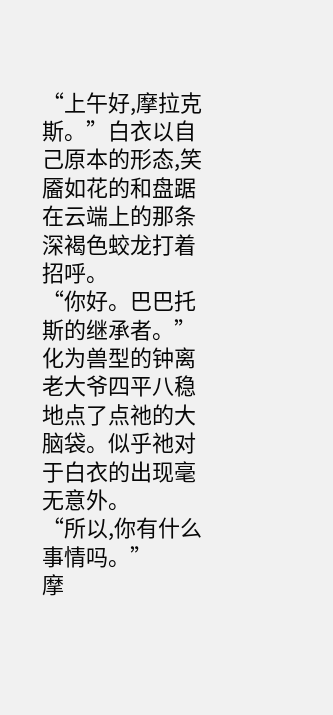“上午好,摩拉克斯。”白衣以自己原本的形态,笑靥如花的和盘踞在云端上的那条深褐色蛟龙打着招呼。
“你好。巴巴托斯的继承者。”化为兽型的钟离老大爷四平八稳地点了点祂的大脑袋。似乎祂对于白衣的出现毫无意外。
“所以,你有什么事情吗。”
摩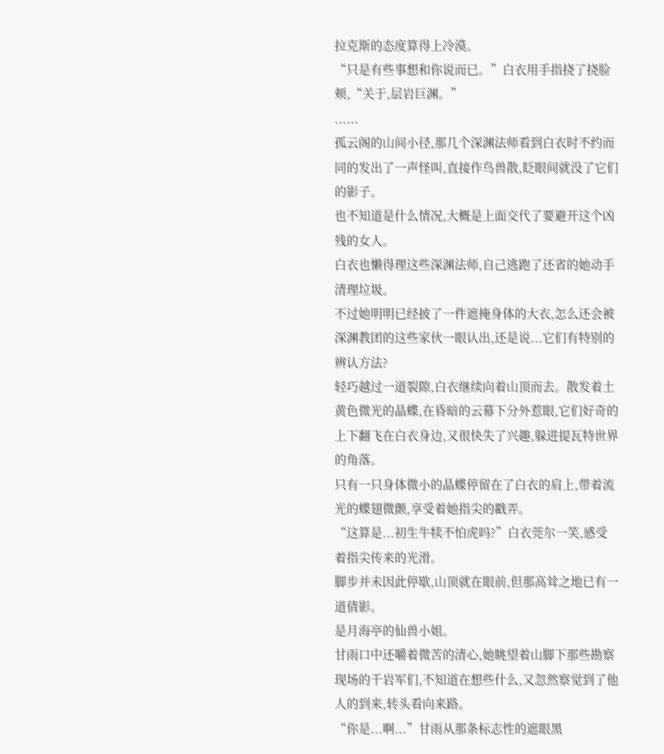拉克斯的态度算得上冷漠。
“只是有些事想和你说而已。”白衣用手指挠了挠脸颊,“关于,层岩巨渊。”
......
孤云阁的山间小径,那几个深渊法师看到白衣时不约而同的发出了一声怪叫,直接作鸟兽散,眨眼间就没了它们的影子。
也不知道是什么情况,大概是上面交代了要避开这个凶残的女人。
白衣也懒得理这些深渊法师,自己逃跑了还省的她动手清理垃圾。
不过她明明已经披了一件遮掩身体的大衣,怎么还会被深渊教团的这些家伙一眼认出,还是说...它们有特别的辨认方法?
轻巧越过一道裂隙,白衣继续向着山顶而去。散发着土黄色微光的晶蝶,在昏暗的云幕下分外惹眼,它们好奇的上下翻飞在白衣身边,又很快失了兴趣,躲进提瓦特世界的角落。
只有一只身体微小的晶蝶停留在了白衣的肩上,带着流光的蝶翅微颤,享受着她指尖的戳弄。
“这算是...初生牛犊不怕虎吗?”白衣莞尔一笑,感受着指尖传来的光滑。
脚步并未因此停歇,山顶就在眼前,但那高耸之地已有一道倩影。
是月海亭的仙兽小姐。
甘雨口中还嚼着微苦的清心,她眺望着山脚下那些勘察现场的千岩军们,不知道在想些什么,又忽然察觉到了他人的到来,转头看向来路。
“你是...啊...”甘雨从那条标志性的遮眼黑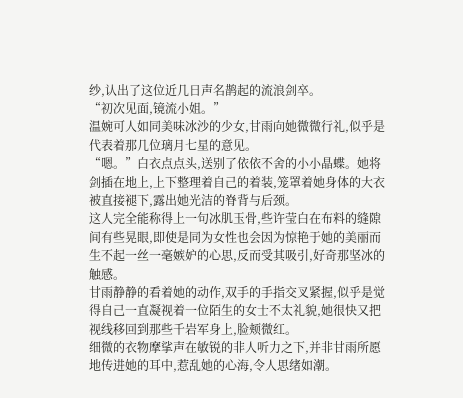纱,认出了这位近几日声名鹊起的流浪剑卒。
“初次见面,镜流小姐。”
温婉可人如同美味冰沙的少女,甘雨向她微微行礼,似乎是代表着那几位璃月七星的意见。
“嗯。”白衣点点头,送别了依依不舍的小小晶蝶。她将剑插在地上,上下整理着自己的着装,笼罩着她身体的大衣被直接褪下,露出她光洁的脊背与后颈。
这人完全能称得上一句冰肌玉骨,些许莹白在布料的缝隙间有些晃眼,即使是同为女性也会因为惊艳于她的美丽而生不起一丝一毫嫉妒的心思,反而受其吸引,好奇那坚冰的触感。
甘雨静静的看着她的动作,双手的手指交叉紧握,似乎是觉得自己一直凝视着一位陌生的女士不太礼貌,她很快又把视线移回到那些千岩军身上,脸颊微红。
细微的衣物摩挲声在敏锐的非人听力之下,并非甘雨所愿地传进她的耳中,惹乱她的心海,令人思绪如潮。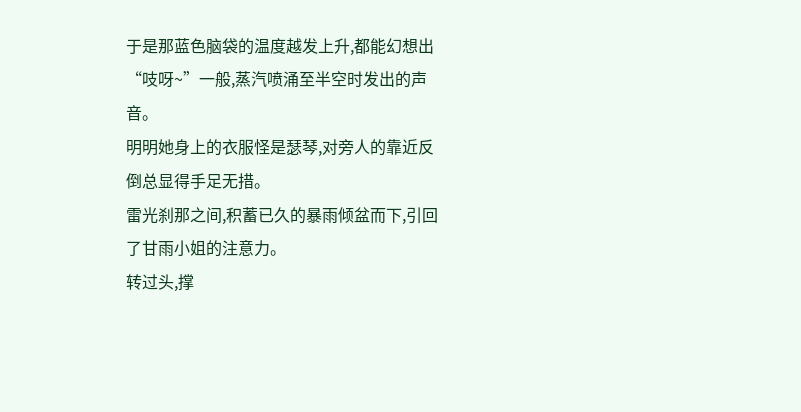于是那蓝色脑袋的温度越发上升,都能幻想出“吱呀~”一般,蒸汽喷涌至半空时发出的声音。
明明她身上的衣服怪是瑟琴,对旁人的靠近反倒总显得手足无措。
雷光刹那之间,积蓄已久的暴雨倾盆而下,引回了甘雨小姐的注意力。
转过头,撑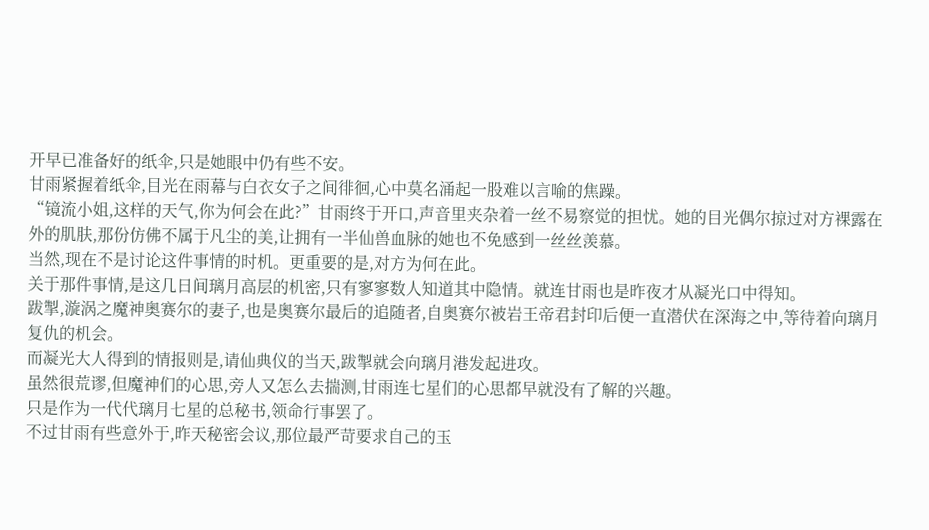开早已准备好的纸伞,只是她眼中仍有些不安。
甘雨紧握着纸伞,目光在雨幕与白衣女子之间徘徊,心中莫名涌起一股难以言喻的焦躁。
“镜流小姐,这样的天气,你为何会在此?”甘雨终于开口,声音里夹杂着一丝不易察觉的担忧。她的目光偶尔掠过对方裸露在外的肌肤,那份仿佛不属于凡尘的美,让拥有一半仙兽血脉的她也不免感到一丝丝羡慕。
当然,现在不是讨论这件事情的时机。更重要的是,对方为何在此。
关于那件事情,是这几日间璃月高层的机密,只有寥寥数人知道其中隐情。就连甘雨也是昨夜才从凝光口中得知。
跋掣,漩涡之魔神奥赛尔的妻子,也是奥赛尔最后的追随者,自奥赛尔被岩王帝君封印后便一直潜伏在深海之中,等待着向璃月复仇的机会。
而凝光大人得到的情报则是,请仙典仪的当天,跋掣就会向璃月港发起进攻。
虽然很荒谬,但魔神们的心思,旁人又怎么去揣测,甘雨连七星们的心思都早就没有了解的兴趣。
只是作为一代代璃月七星的总秘书,领命行事罢了。
不过甘雨有些意外于,昨天秘密会议,那位最严苛要求自己的玉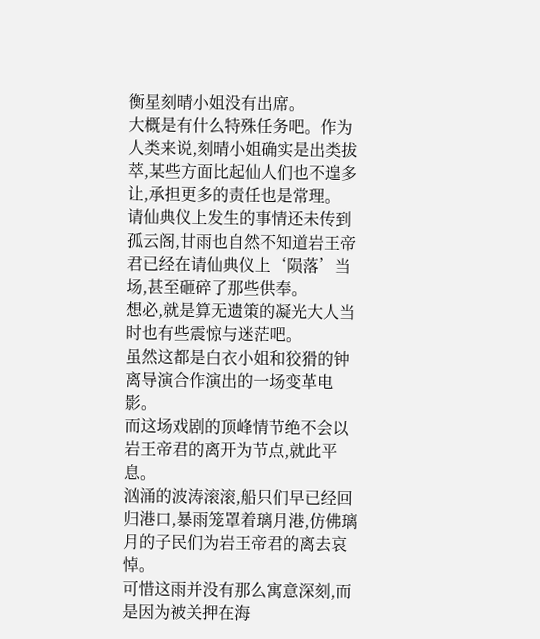衡星刻晴小姐没有出席。
大概是有什么特殊任务吧。作为人类来说,刻晴小姐确实是出类拔萃,某些方面比起仙人们也不遑多让,承担更多的责任也是常理。
请仙典仪上发生的事情还未传到孤云阁,甘雨也自然不知道岩王帝君已经在请仙典仪上‘陨落’当场,甚至砸碎了那些供奉。
想必,就是算无遗策的凝光大人当时也有些震惊与迷茫吧。
虽然这都是白衣小姐和狡猾的钟离导演合作演出的一场变革电影。
而这场戏剧的顶峰情节绝不会以岩王帝君的离开为节点,就此平息。
汹涌的波涛滚滚,船只们早已经回归港口,暴雨笼罩着璃月港,仿佛璃月的子民们为岩王帝君的离去哀悼。
可惜这雨并没有那么寓意深刻,而是因为被关押在海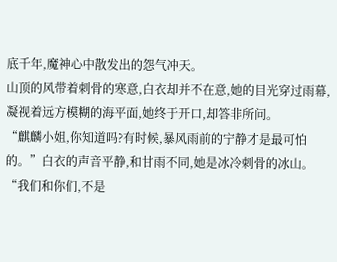底千年,魔神心中散发出的怨气冲天。
山顶的风带着刺骨的寒意,白衣却并不在意,她的目光穿过雨幕,凝视着远方模糊的海平面,她终于开口,却答非所问。
“麒麟小姐,你知道吗?有时候,暴风雨前的宁静才是最可怕的。”白衣的声音平静,和甘雨不同,她是冰冷刺骨的冰山。“我们和你们,不是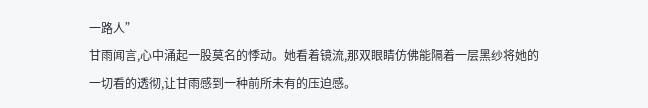一路人”
甘雨闻言,心中涌起一股莫名的悸动。她看着镜流,那双眼睛仿佛能隔着一层黑纱将她的一切看的透彻,让甘雨感到一种前所未有的压迫感。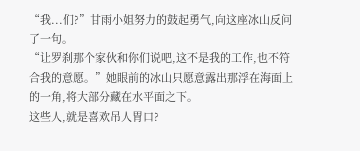“我...们?”甘雨小姐努力的鼓起勇气,向这座冰山反问了一句。
“让罗刹那个家伙和你们说吧,这不是我的工作,也不符合我的意愿。”她眼前的冰山只愿意露出那浮在海面上的一角,将大部分藏在水平面之下。
这些人,就是喜欢吊人胃口?